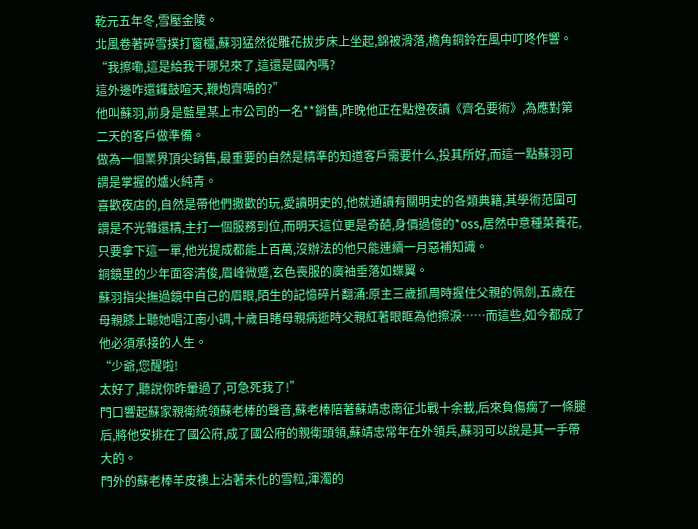乾元五年冬,雪壓金陵。
北風卷著碎雪撲打窗欞,蘇羽猛然從雕花拔步床上坐起,錦被滑落,檐角銅鈴在風中叮咚作響。
“我擦嘞,這是給我干哪兒來了,這還是國內嗎?
這外邊咋還鑼鼓喧天,鞭炮齊鳴的?”
他叫蘇羽,前身是藍星某上市公司的一名**銷售,昨晚他正在點燈夜讀《齊名要術》,為應對第二天的客戶做準備。
做為一個業界頂尖銷售,最重要的自然是精準的知道客戶需要什么,投其所好,而這一點蘇羽可謂是掌握的爐火純青。
喜歡夜店的,自然是帶他們撒歡的玩,愛讀明史的,他就通讀有關明史的各類典籍,其學術范圍可謂是不光雜還精,主打一個服務到位,而明天這位更是奇葩,身價過億的*oss,居然中意種菜養花,只要拿下這一單,他光提成都能上百萬,沒辦法的他只能連續一月惡補知識。
銅鏡里的少年面容清俊,眉峰微蹙,玄色喪服的廣袖垂落如蝶翼。
蘇羽指尖撫過鏡中自己的眉眼,陌生的記憶碎片翻涌:原主三歲抓周時握住父親的佩劍,五歲在母親膝上聽她唱江南小調,十歲目睹母親病逝時父親紅著眼眶為他擦淚……而這些,如今都成了他必須承接的人生。
“少爺,您醒啦!
太好了,聽說你昨暈過了,可急死我了!”
門口響起蘇家親衛統領蘇老棒的聲音,蘇老棒陪著蘇靖忠南征北戰十余載,后來負傷瘸了一條腿后,將他安排在了國公府,成了國公府的親衛頭領,蘇靖忠常年在外領兵,蘇羽可以說是其一手帶大的。
門外的蘇老棒羊皮襖上沾著未化的雪粒,渾濁的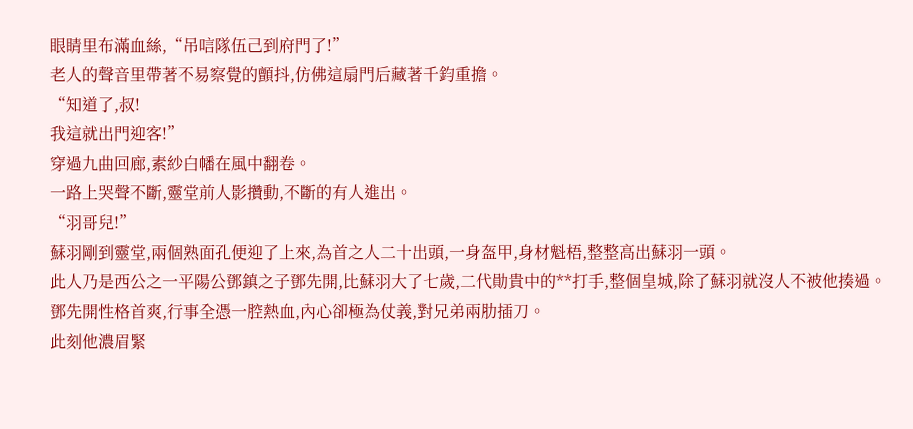眼睛里布滿血絲,“吊唁隊伍己到府門了!”
老人的聲音里帶著不易察覺的顫抖,仿佛這扇門后藏著千鈞重擔。
“知道了,叔!
我這就出門迎客!”
穿過九曲回廊,素紗白幡在風中翻卷。
一路上哭聲不斷,靈堂前人影攢動,不斷的有人進出。
“羽哥兒!”
蘇羽剛到靈堂,兩個熟面孔便迎了上來,為首之人二十出頭,一身盔甲,身材魁梧,整整高出蘇羽一頭。
此人乃是西公之一平陽公鄧鎮之子鄧先開,比蘇羽大了七歲,二代勛貴中的**打手,整個皇城,除了蘇羽就沒人不被他揍過。
鄧先開性格首爽,行事全憑一腔熱血,內心卻極為仗義,對兄弟兩肋插刀。
此刻他濃眉緊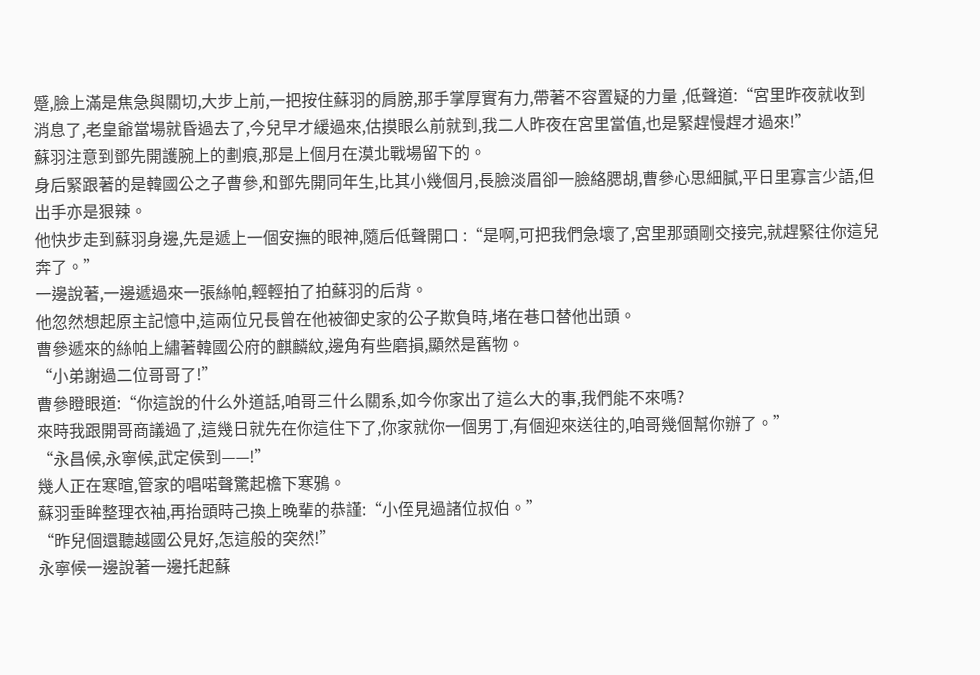蹙,臉上滿是焦急與關切,大步上前,一把按住蘇羽的肩膀,那手掌厚實有力,帶著不容置疑的力量 ,低聲道:“宮里昨夜就收到消息了,老皇爺當場就昏過去了,今兒早才緩過來,估摸眼么前就到,我二人昨夜在宮里當值,也是緊趕慢趕才過來!”
蘇羽注意到鄧先開護腕上的劃痕,那是上個月在漠北戰場留下的。
身后緊跟著的是韓國公之子曹參,和鄧先開同年生,比其小幾個月,長臉淡眉卻一臉絡腮胡,曹參心思細膩,平日里寡言少語,但出手亦是狠辣。
他快步走到蘇羽身邊,先是遞上一個安撫的眼神,隨后低聲開口 :“是啊,可把我們急壞了,宮里那頭剛交接完,就趕緊往你這兒奔了。”
一邊說著,一邊遞過來一張絲帕,輕輕拍了拍蘇羽的后背。
他忽然想起原主記憶中,這兩位兄長曾在他被御史家的公子欺負時,堵在巷口替他出頭。
曹參遞來的絲帕上繡著韓國公府的麒麟紋,邊角有些磨損,顯然是舊物。
“小弟謝過二位哥哥了!”
曹參瞪眼道:“你這說的什么外道話,咱哥三什么關系,如今你家出了這么大的事,我們能不來嗎?
來時我跟開哥商議過了,這幾日就先在你這住下了,你家就你一個男丁,有個迎來送往的,咱哥幾個幫你辦了。”
“永昌候,永寧候,武定侯到——!”
幾人正在寒暄,管家的唱喏聲驚起檐下寒鴉。
蘇羽垂眸整理衣袖,再抬頭時己換上晚輩的恭謹:“小侄見過諸位叔伯。”
“昨兒個還聽越國公見好,怎這般的突然!”
永寧候一邊說著一邊托起蘇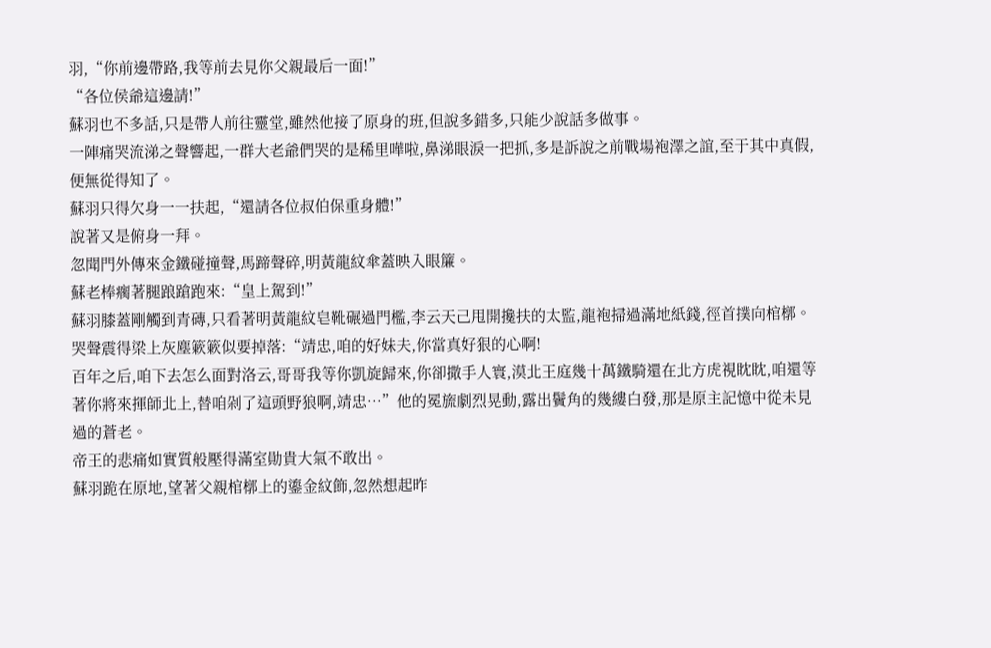羽,“你前邊帶路,我等前去見你父親最后一面!”
“各位侯爺這邊請!”
蘇羽也不多話,只是帶人前往靈堂,雖然他接了原身的班,但說多錯多,只能少說話多做事。
一陣痛哭流涕之聲響起,一群大老爺們哭的是稀里嘩啦,鼻涕眼淚一把抓,多是訴說之前戰場袍澤之誼,至于其中真假,便無從得知了。
蘇羽只得欠身一一扶起,“還請各位叔伯保重身體!”
說著又是俯身一拜。
忽聞門外傳來金鐵碰撞聲,馬蹄聲碎,明黃龍紋傘蓋映入眼簾。
蘇老棒瘸著腿踉蹌跑來:“皇上駕到!”
蘇羽膝蓋剛觸到青磚,只看著明黃龍紋皂靴碾過門檻,李云天己甩開攙扶的太監,龍袍掃過滿地紙錢,徑首撲向棺槨。
哭聲震得梁上灰塵簌簌似要掉落:“靖忠,咱的好妹夫,你當真好狠的心啊!
百年之后,咱下去怎么面對洛云,哥哥我等你凱旋歸來,你卻撒手人寰,漠北王庭幾十萬鐵騎還在北方虎視眈眈,咱還等著你將來揮師北上,替咱剁了這頭野狼啊,靖忠…”他的冕旒劇烈晃動,露出鬢角的幾縷白發,那是原主記憶中從未見過的蒼老。
帝王的悲痛如實質般壓得滿室勛貴大氣不敢出。
蘇羽跪在原地,望著父親棺槨上的鎏金紋飾,忽然想起昨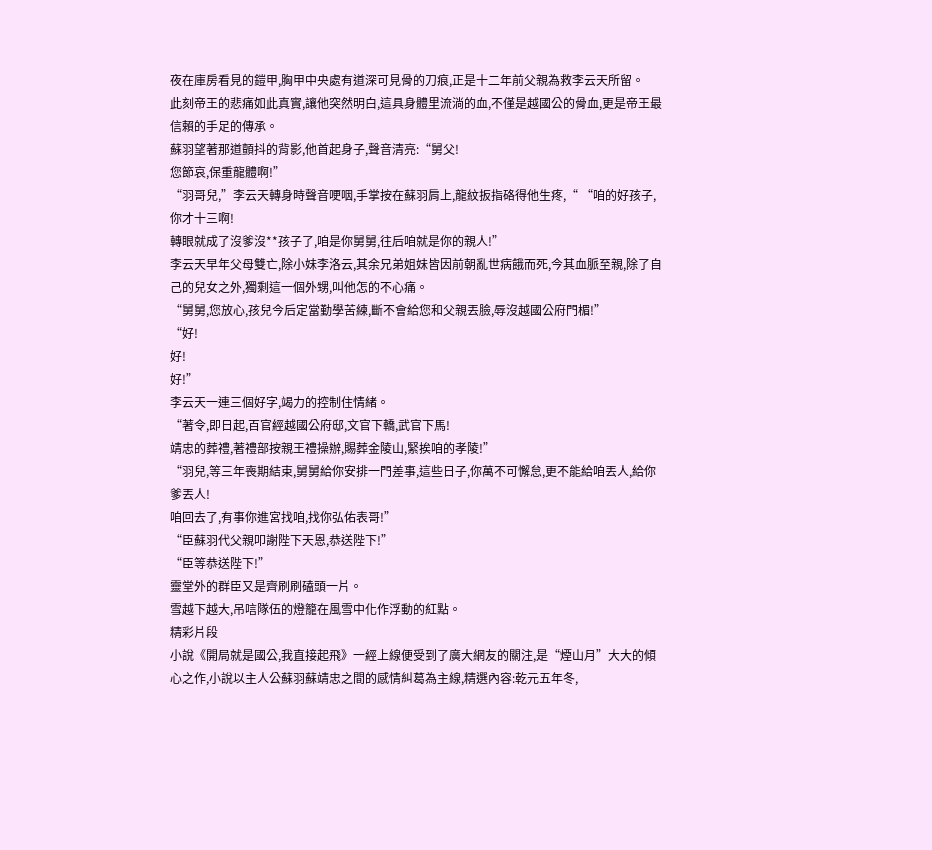夜在庫房看見的鎧甲,胸甲中央處有道深可見骨的刀痕,正是十二年前父親為救李云天所留。
此刻帝王的悲痛如此真實,讓他突然明白,這具身體里流淌的血,不僅是越國公的骨血,更是帝王最信賴的手足的傳承。
蘇羽望著那道顫抖的背影,他首起身子,聲音清亮:“舅父!
您節哀,保重龍體啊!”
“羽哥兒,”李云天轉身時聲音哽咽,手掌按在蘇羽肩上,龍紋扳指硌得他生疼,“ “咱的好孩子,你才十三啊!
轉眼就成了沒爹沒**孩子了,咱是你舅舅,往后咱就是你的親人!”
李云天早年父母雙亡,除小妹李洛云,其余兄弟姐妹皆因前朝亂世病餓而死,今其血脈至親,除了自己的兒女之外,獨剩這一個外甥,叫他怎的不心痛。
“舅舅,您放心,孩兒今后定當勤學苦練,斷不會給您和父親丟臉,辱沒越國公府門楣!”
“好!
好!
好!”
李云天一連三個好字,竭力的控制住情緒。
“著令,即日起,百官經越國公府邸,文官下轎,武官下馬!
靖忠的葬禮,著禮部按親王禮操辦,賜葬金陵山,緊挨咱的孝陵!”
“羽兒,等三年喪期結束,舅舅給你安排一門差事,這些日子,你萬不可懈怠,更不能給咱丟人,給你爹丟人!
咱回去了,有事你進宮找咱,找你弘佑表哥!”
“臣蘇羽代父親叩謝陛下天恩,恭送陛下!”
“臣等恭送陛下!”
靈堂外的群臣又是齊刷刷磕頭一片。
雪越下越大,吊唁隊伍的燈籠在風雪中化作浮動的紅點。
精彩片段
小說《開局就是國公,我直接起飛》一經上線便受到了廣大網友的關注,是“煙山月”大大的傾心之作,小說以主人公蘇羽蘇靖忠之間的感情糾葛為主線,精選內容:乾元五年冬,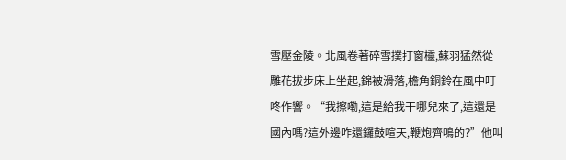雪壓金陵。北風卷著碎雪撲打窗欞,蘇羽猛然從雕花拔步床上坐起,錦被滑落,檐角銅鈴在風中叮咚作響。“我擦嘞,這是給我干哪兒來了,這還是國內嗎?這外邊咋還鑼鼓喧天,鞭炮齊鳴的?”他叫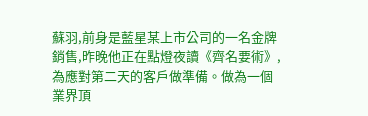蘇羽,前身是藍星某上市公司的一名金牌銷售,昨晚他正在點燈夜讀《齊名要術》,為應對第二天的客戶做準備。做為一個業界頂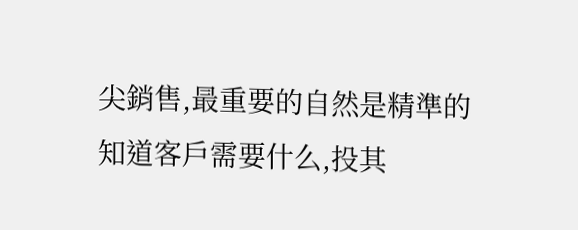尖銷售,最重要的自然是精準的知道客戶需要什么,投其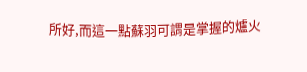所好,而這一點蘇羽可謂是掌握的爐火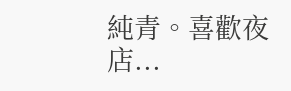純青。喜歡夜店...